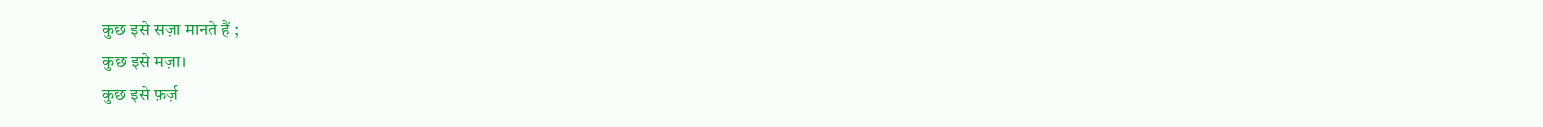कुछ इसे सज़ा मानते हैं ;
कुछ इसे मज़ा।
कुछ इसे फ़र्ज़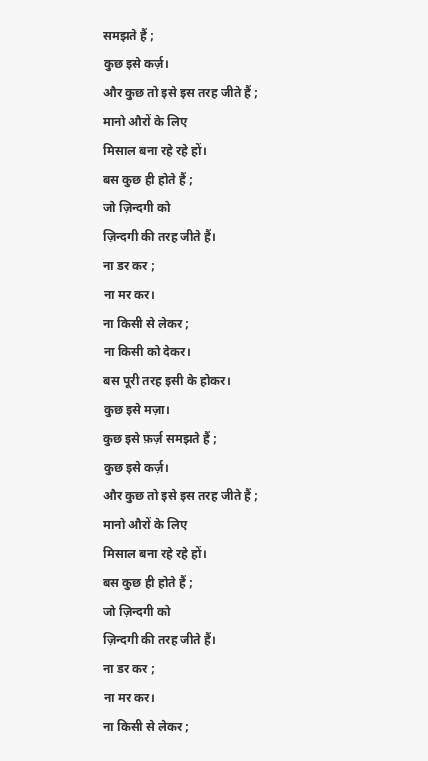समझते हैं ;
कुछ इसे कर्ज़।
और कुछ तो इसे इस तरह जीते हैं ;
मानो औरों के लिए
मिसाल बना रहे रहे हों।
बस कुछ ही होते हैं ;
जो ज़िन्दगी को
ज़िन्दगी की तरह जीते हैं।
ना डर कर ;
ना मर कर।
ना किसी से लेकर ;
ना किसी को देकर।
बस पूरी तरह इसी के होकर।
कुछ इसे मज़ा।
कुछ इसे फ़र्ज़ समझते हैं ;
कुछ इसे कर्ज़।
और कुछ तो इसे इस तरह जीते हैं ;
मानो औरों के लिए
मिसाल बना रहे रहे हों।
बस कुछ ही होते हैं ;
जो ज़िन्दगी को
ज़िन्दगी की तरह जीते हैं।
ना डर कर ;
ना मर कर।
ना किसी से लेकर ;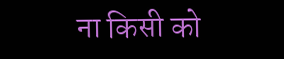ना किसी को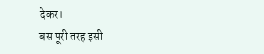देकर।
बस पूरी तरह इसी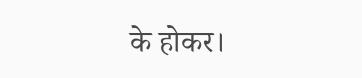के होकर।